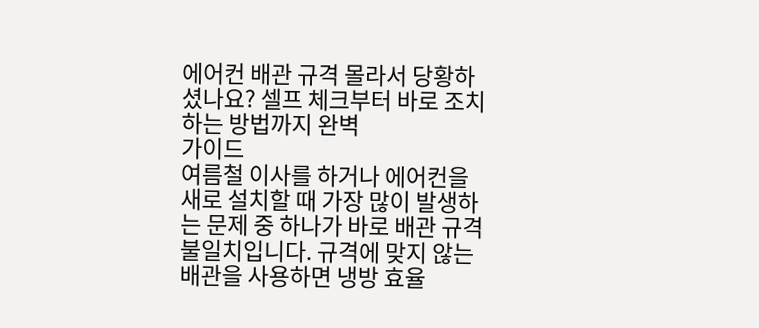에어컨 배관 규격 몰라서 당황하셨나요? 셀프 체크부터 바로 조치하는 방법까지 완벽
가이드
여름철 이사를 하거나 에어컨을 새로 설치할 때 가장 많이 발생하는 문제 중 하나가 바로 배관 규격 불일치입니다. 규격에 맞지 않는 배관을 사용하면 냉방 효율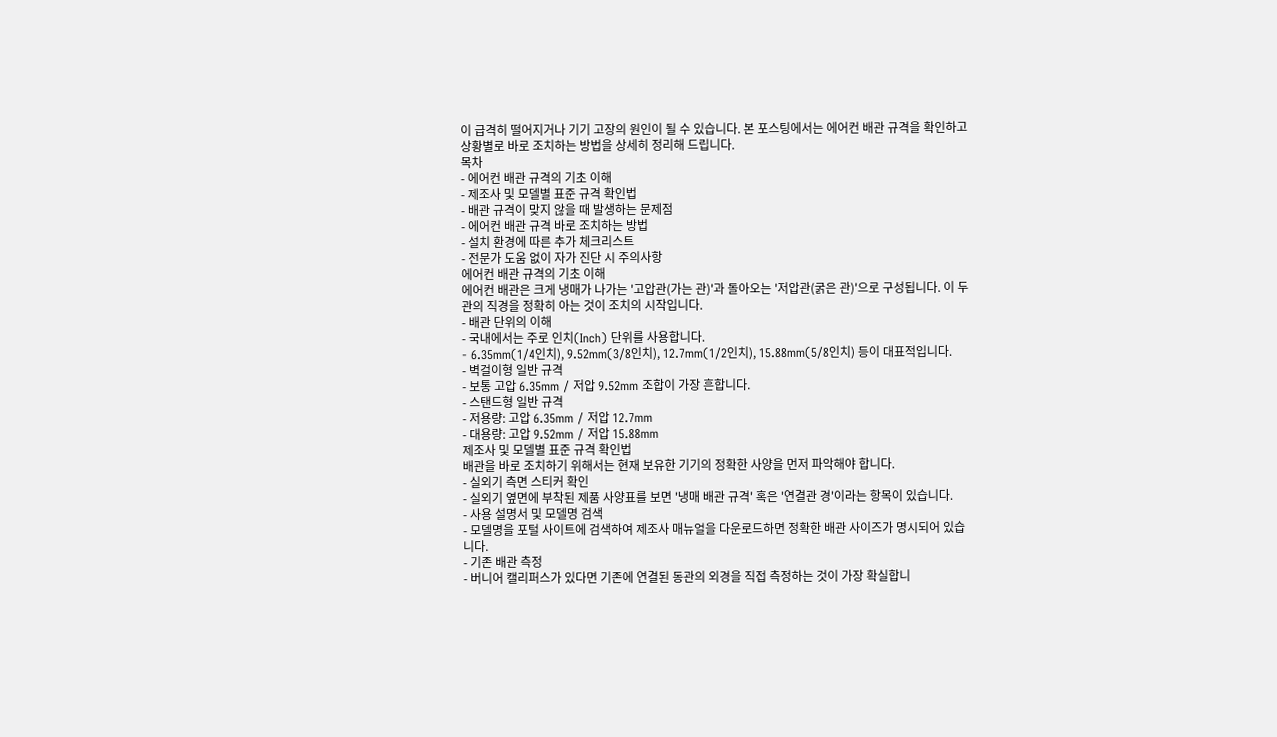이 급격히 떨어지거나 기기 고장의 원인이 될 수 있습니다. 본 포스팅에서는 에어컨 배관 규격을 확인하고 상황별로 바로 조치하는 방법을 상세히 정리해 드립니다.
목차
- 에어컨 배관 규격의 기초 이해
- 제조사 및 모델별 표준 규격 확인법
- 배관 규격이 맞지 않을 때 발생하는 문제점
- 에어컨 배관 규격 바로 조치하는 방법
- 설치 환경에 따른 추가 체크리스트
- 전문가 도움 없이 자가 진단 시 주의사항
에어컨 배관 규격의 기초 이해
에어컨 배관은 크게 냉매가 나가는 '고압관(가는 관)'과 돌아오는 '저압관(굵은 관)'으로 구성됩니다. 이 두 관의 직경을 정확히 아는 것이 조치의 시작입니다.
- 배관 단위의 이해
- 국내에서는 주로 인치(Inch) 단위를 사용합니다.
- 6.35mm(1/4인치), 9.52mm(3/8인치), 12.7mm(1/2인치), 15.88mm(5/8인치) 등이 대표적입니다.
- 벽걸이형 일반 규격
- 보통 고압 6.35mm / 저압 9.52mm 조합이 가장 흔합니다.
- 스탠드형 일반 규격
- 저용량: 고압 6.35mm / 저압 12.7mm
- 대용량: 고압 9.52mm / 저압 15.88mm
제조사 및 모델별 표준 규격 확인법
배관을 바로 조치하기 위해서는 현재 보유한 기기의 정확한 사양을 먼저 파악해야 합니다.
- 실외기 측면 스티커 확인
- 실외기 옆면에 부착된 제품 사양표를 보면 '냉매 배관 규격' 혹은 '연결관 경'이라는 항목이 있습니다.
- 사용 설명서 및 모델명 검색
- 모델명을 포털 사이트에 검색하여 제조사 매뉴얼을 다운로드하면 정확한 배관 사이즈가 명시되어 있습니다.
- 기존 배관 측정
- 버니어 캘리퍼스가 있다면 기존에 연결된 동관의 외경을 직접 측정하는 것이 가장 확실합니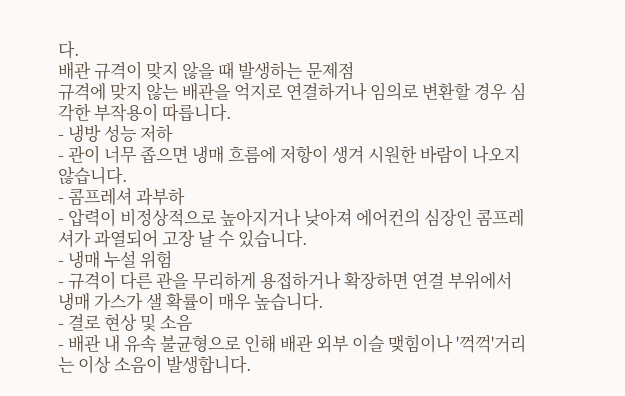다.
배관 규격이 맞지 않을 때 발생하는 문제점
규격에 맞지 않는 배관을 억지로 연결하거나 임의로 변환할 경우 심각한 부작용이 따릅니다.
- 냉방 성능 저하
- 관이 너무 좁으면 냉매 흐름에 저항이 생겨 시원한 바람이 나오지 않습니다.
- 콤프레셔 과부하
- 압력이 비정상적으로 높아지거나 낮아져 에어컨의 심장인 콤프레셔가 과열되어 고장 날 수 있습니다.
- 냉매 누설 위험
- 규격이 다른 관을 무리하게 용접하거나 확장하면 연결 부위에서 냉매 가스가 샐 확률이 매우 높습니다.
- 결로 현상 및 소음
- 배관 내 유속 불균형으로 인해 배관 외부 이슬 맺힘이나 '꺽꺽'거리는 이상 소음이 발생합니다.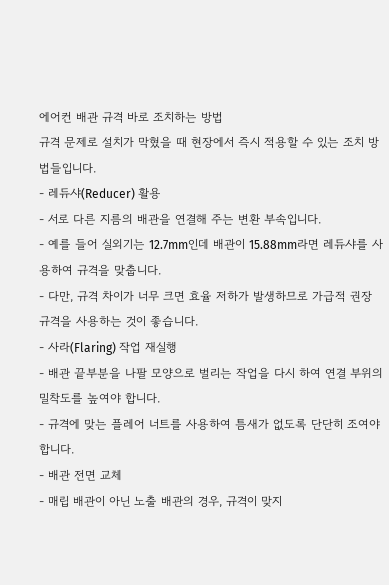에어컨 배관 규격 바로 조치하는 방법
규격 문제로 설치가 막혔을 때 현장에서 즉시 적용할 수 있는 조치 방법들입니다.
- 레듀샤(Reducer) 활용
- 서로 다른 지름의 배관을 연결해 주는 변환 부속입니다.
- 예를 들어 실외기는 12.7mm인데 배관이 15.88mm라면 레듀샤를 사용하여 규격을 맞춥니다.
- 다만, 규격 차이가 너무 크면 효율 저하가 발생하므로 가급적 권장 규격을 사용하는 것이 좋습니다.
- 사라(Flaring) 작업 재실행
- 배관 끝부분을 나팔 모양으로 벌리는 작업을 다시 하여 연결 부위의 밀착도를 높여야 합니다.
- 규격에 맞는 플레어 너트를 사용하여 틈새가 없도록 단단히 조여야 합니다.
- 배관 전면 교체
- 매립 배관이 아닌 노출 배관의 경우, 규격이 맞지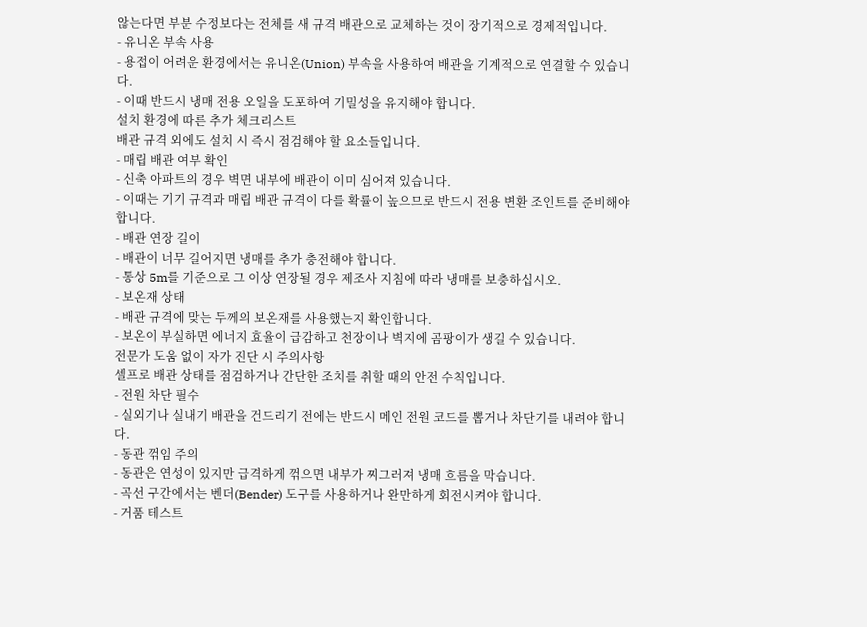않는다면 부분 수정보다는 전체를 새 규격 배관으로 교체하는 것이 장기적으로 경제적입니다.
- 유니온 부속 사용
- 용접이 어려운 환경에서는 유니온(Union) 부속을 사용하여 배관을 기계적으로 연결할 수 있습니다.
- 이때 반드시 냉매 전용 오일을 도포하여 기밀성을 유지해야 합니다.
설치 환경에 따른 추가 체크리스트
배관 규격 외에도 설치 시 즉시 점검해야 할 요소들입니다.
- 매립 배관 여부 확인
- 신축 아파트의 경우 벽면 내부에 배관이 이미 심어져 있습니다.
- 이때는 기기 규격과 매립 배관 규격이 다를 확률이 높으므로 반드시 전용 변환 조인트를 준비해야 합니다.
- 배관 연장 길이
- 배관이 너무 길어지면 냉매를 추가 충전해야 합니다.
- 통상 5m를 기준으로 그 이상 연장될 경우 제조사 지침에 따라 냉매를 보충하십시오.
- 보온재 상태
- 배관 규격에 맞는 두께의 보온재를 사용했는지 확인합니다.
- 보온이 부실하면 에너지 효율이 급감하고 천장이나 벽지에 곰팡이가 생길 수 있습니다.
전문가 도움 없이 자가 진단 시 주의사항
셀프로 배관 상태를 점검하거나 간단한 조치를 취할 때의 안전 수칙입니다.
- 전원 차단 필수
- 실외기나 실내기 배관을 건드리기 전에는 반드시 메인 전원 코드를 뽑거나 차단기를 내려야 합니다.
- 동관 꺾임 주의
- 동관은 연성이 있지만 급격하게 꺾으면 내부가 찌그러져 냉매 흐름을 막습니다.
- 곡선 구간에서는 벤더(Bender) 도구를 사용하거나 완만하게 회전시켜야 합니다.
- 거품 테스트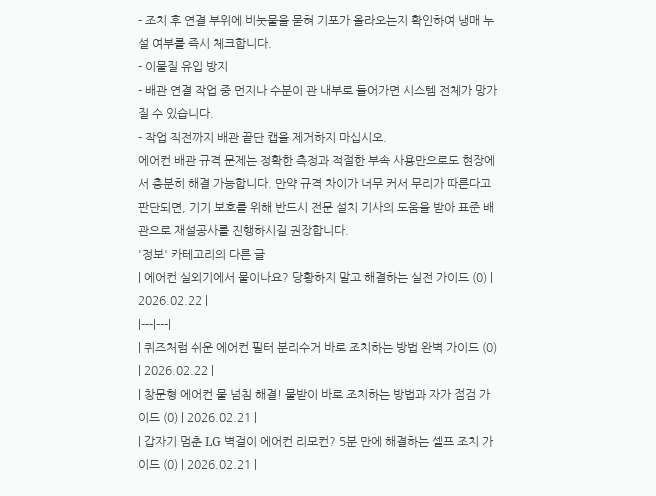- 조치 후 연결 부위에 비눗물을 묻혀 기포가 올라오는지 확인하여 냉매 누설 여부를 즉시 체크합니다.
- 이물질 유입 방지
- 배관 연결 작업 중 먼지나 수분이 관 내부로 들어가면 시스템 전체가 망가질 수 있습니다.
- 작업 직전까지 배관 끝단 캡을 제거하지 마십시오.
에어컨 배관 규격 문제는 정확한 측정과 적절한 부속 사용만으로도 현장에서 충분히 해결 가능합니다. 만약 규격 차이가 너무 커서 무리가 따른다고 판단되면, 기기 보호를 위해 반드시 전문 설치 기사의 도움을 받아 표준 배관으로 재설공사를 진행하시길 권장합니다.
'정보' 카테고리의 다른 글
| 에어컨 실외기에서 물이나요? 당황하지 말고 해결하는 실전 가이드 (0) | 2026.02.22 |
|---|---|
| 퀴즈처럼 쉬운 에어컨 필터 분리수거 바로 조치하는 방법 완벽 가이드 (0) | 2026.02.22 |
| 창문형 에어컨 물 넘침 해결! 물받이 바로 조치하는 방법과 자가 점검 가이드 (0) | 2026.02.21 |
| 갑자기 멈춘 LG 벽걸이 에어컨 리모컨? 5분 만에 해결하는 셀프 조치 가이드 (0) | 2026.02.21 |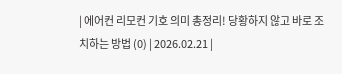| 에어컨 리모컨 기호 의미 총정리! 당황하지 않고 바로 조치하는 방법 (0) | 2026.02.21 |